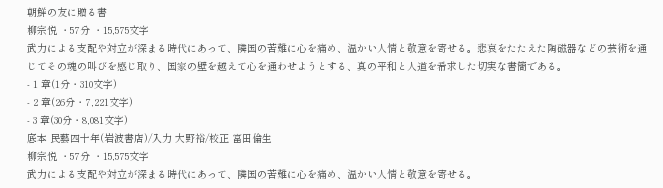朝鮮の友に贈る書
柳宗悦 ・57分 ・15,575文字
武力による支配や対立が深まる時代にあって、隣国の苦難に心を痛め、温かい人情と敬意を寄せる。悲哀をたたえた陶磁器などの芸術を通じてその魂の叫びを感じ取り、国家の壁を越えて心を通わせようとする、真の平和と人道を希求した切実な書簡である。
- 1 章(1分・310文字)
- 2 章(26分・7,221文字)
- 3 章(30分・8,081文字)
底本 民藝四十年(岩波書店)/入力 大野裕/校正 富田倫生
柳宗悦 ・57分 ・15,575文字
武力による支配や対立が深まる時代にあって、隣国の苦難に心を痛め、温かい人情と敬意を寄せる。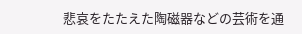悲哀をたたえた陶磁器などの芸術を通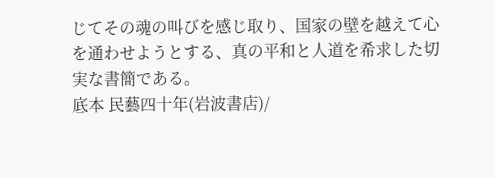じてその魂の叫びを感じ取り、国家の壁を越えて心を通わせようとする、真の平和と人道を希求した切実な書簡である。
底本 民藝四十年(岩波書店)/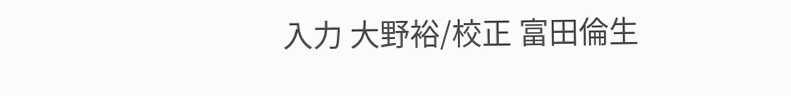入力 大野裕/校正 富田倫生